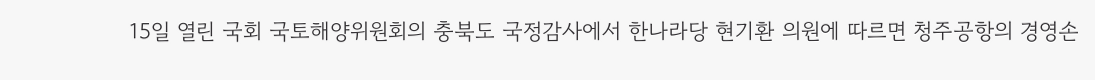15일 열린 국회 국토해양위원회의 충북도 국정감사에서 한나라당 현기환 의원에 따르면 청주공항의 경영손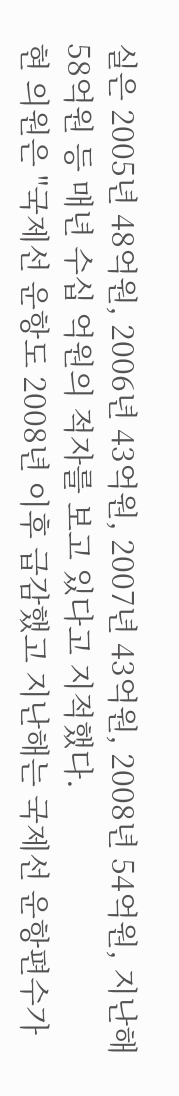실은 2005년 48억원, 2006년 43억원, 2007년 43억원, 2008년 54억원, 지난해 58억원 등 매년 수십 억원의 적자를 보고 있다고 지적했다.
현 의원은 "국제선 운항도 2008년 이후 급감했고 지난해는 국제선 운항편수가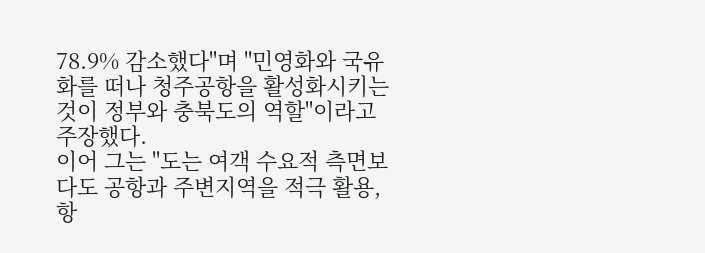78.9% 감소했다"며 "민영화와 국유화를 떠나 청주공항을 활성화시키는 것이 정부와 충북도의 역할"이라고 주장했다.
이어 그는 "도는 여객 수요적 측면보다도 공항과 주변지역을 적극 활용, 항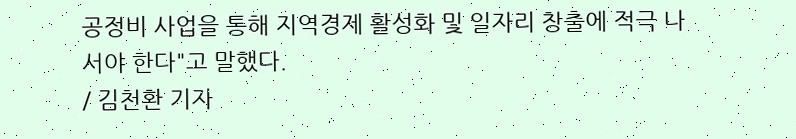공정비 사업을 통해 지역경제 활성화 및 일자리 창출에 적극 나서야 한다"고 말했다.
/ 김천환 기자